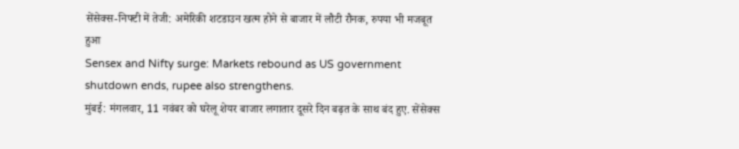सेंसेक्स-निफ्टी में तेजी: अमेरिकी शटडाउन खत्म होने से बाजार में लौटी रौनक, रुपया भी मजबूत हुआ
Sensex and Nifty surge: Markets rebound as US government shutdown ends, rupee also strengthens.
मुंबई: मंगलवार, 11 नवंबर को घरेलू शेयर बाजार लगातार दूसरे दिन बढ़त के साथ बंद हुए. सेंसेक्स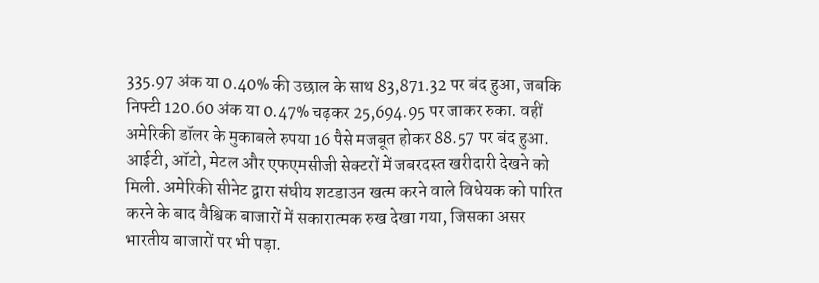335.97 अंक या 0.40% की उछाल के साथ 83,871.32 पर बंद हुआ, जबकि निफ्टी 120.60 अंक या 0.47% चढ़कर 25,694.95 पर जाकर रुका. वहीं अमेरिकी डॉलर के मुकाबले रुपया 16 पैसे मजबूत होकर 88.57 पर बंद हुआ.
आईटी, ऑटो, मेटल और एफएमसीजी सेक्टरों में जबरदस्त खरीदारी देखने को मिली. अमेरिकी सीनेट द्वारा संघीय शटडाउन खत्म करने वाले विधेयक को पारित करने के बाद वैश्विक बाजारों में सकारात्मक रुख देखा गया, जिसका असर भारतीय बाजारों पर भी पड़ा.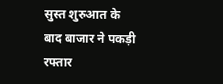सुस्त शुरुआत के बाद बाजार ने पकड़ी रफ्तार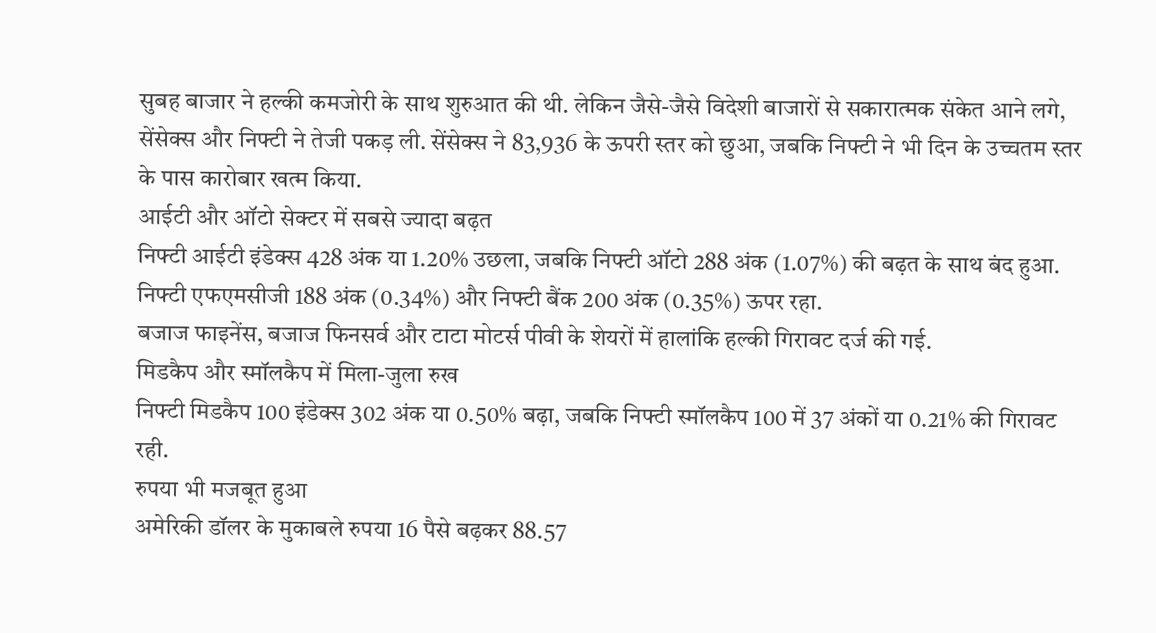सुबह बाजार ने हल्की कमजोरी के साथ शुरुआत की थी. लेकिन जैसे-जैसे विदेशी बाजारों से सकारात्मक संकेत आने लगे, सेंसेक्स और निफ्टी ने तेजी पकड़ ली. सेंसेक्स ने 83,936 के ऊपरी स्तर को छुआ, जबकि निफ्टी ने भी दिन के उच्चतम स्तर के पास कारोबार खत्म किया.
आईटी और ऑटो सेक्टर में सबसे ज्यादा बढ़त
निफ्टी आईटी इंडेक्स 428 अंक या 1.20% उछला, जबकि निफ्टी ऑटो 288 अंक (1.07%) की बढ़त के साथ बंद हुआ. निफ्टी एफएमसीजी 188 अंक (0.34%) और निफ्टी बैंक 200 अंक (0.35%) ऊपर रहा.
बजाज फाइनेंस, बजाज फिनसर्व और टाटा मोटर्स पीवी के शेयरों में हालांकि हल्की गिरावट दर्ज की गई.
मिडकैप और स्मॉलकैप में मिला-जुला रुख
निफ्टी मिडकैप 100 इंडेक्स 302 अंक या 0.50% बढ़ा, जबकि निफ्टी स्मॉलकैप 100 में 37 अंकों या 0.21% की गिरावट रही.
रुपया भी मजबूत हुआ
अमेरिकी डॉलर के मुकाबले रुपया 16 पैसे बढ़कर 88.57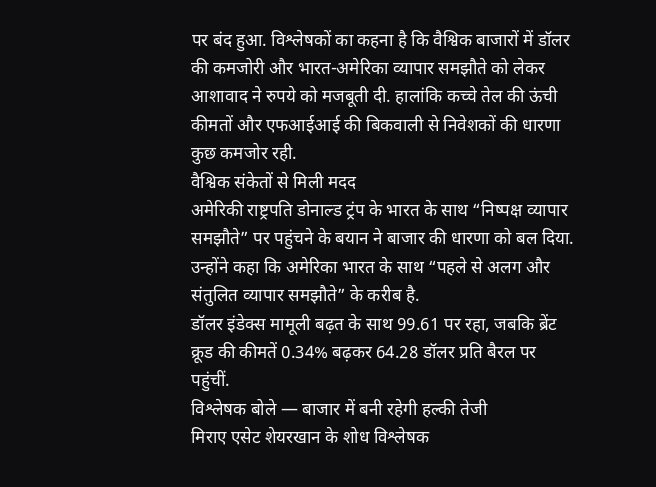पर बंद हुआ. विश्लेषकों का कहना है कि वैश्विक बाजारों में डॉलर की कमजोरी और भारत-अमेरिका व्यापार समझौते को लेकर आशावाद ने रुपये को मजबूती दी. हालांकि कच्चे तेल की ऊंची कीमतों और एफआईआई की बिकवाली से निवेशकों की धारणा कुछ कमजोर रही.
वैश्विक संकेतों से मिली मदद
अमेरिकी राष्ट्रपति डोनाल्ड ट्रंप के भारत के साथ “निष्पक्ष व्यापार समझौते” पर पहुंचने के बयान ने बाजार की धारणा को बल दिया. उन्होंने कहा कि अमेरिका भारत के साथ “पहले से अलग और संतुलित व्यापार समझौते” के करीब है.
डॉलर इंडेक्स मामूली बढ़त के साथ 99.61 पर रहा, जबकि ब्रेंट क्रूड की कीमतें 0.34% बढ़कर 64.28 डॉलर प्रति बैरल पर पहुंचीं.
विश्लेषक बोले — बाजार में बनी रहेगी हल्की तेजी
मिराए एसेट शेयरखान के शोध विश्लेषक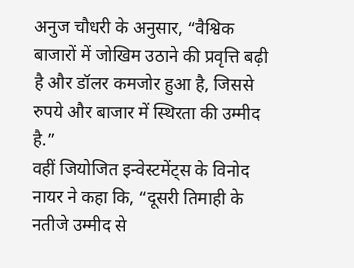अनुज चौधरी के अनुसार, “वैश्विक बाजारों में जोखिम उठाने की प्रवृत्ति बढ़ी है और डॉलर कमजोर हुआ है, जिससे रुपये और बाजार में स्थिरता की उम्मीद है.”
वहीं जियोजित इन्वेस्टमेंट्स के विनोद नायर ने कहा कि, “दूसरी तिमाही के नतीजे उम्मीद से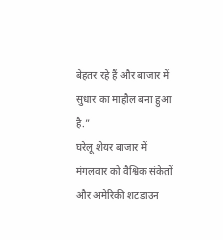बेहतर रहे हैं और बाजार में सुधार का माहौल बना हुआ है.”
घरेलू शेयर बाजार में मंगलवार को वैश्विक संकेतों और अमेरिकी शटडाउन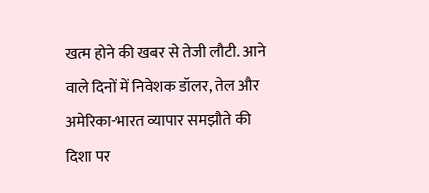खत्म होने की खबर से तेजी लौटी. आने वाले दिनों में निवेशक डॉलर, तेल और अमेरिका-भारत व्यापार समझौते की दिशा पर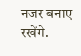नजर बनाए रखेंगे.